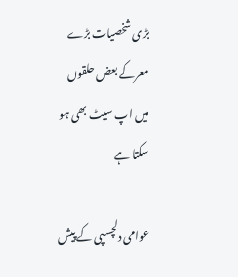بڑی شخصیات بڑے معرکے بعض حلقوں میں اپ سیٹ بھی ہو سکتا ہے

عوامی دلچسپی کے پیش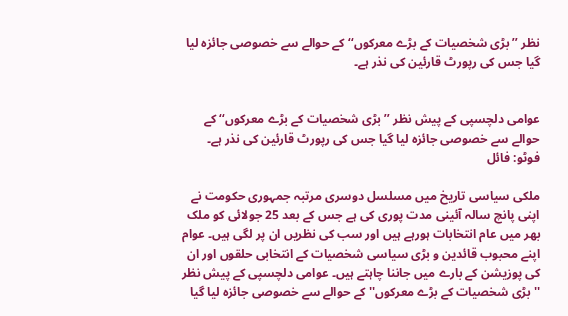نظر ’’بڑی شخصیات کے بڑے معرکوں‘‘ کے حوالے سے خصوصی جائزہ لیا گیا جس کی رپورٹ قارئین کی نذر ہے۔


عوامی دلچسپی کے پیش نظر ’’بڑی شخصیات کے بڑے معرکوں‘‘ کے حوالے سے خصوصی جائزہ لیا گیا جس کی رپورٹ قارئین کی نذر ہے۔ فوٹو: فائل

ملکی سیاسی تاریخ میں مسلسل دوسری مرتبہ جمہوری حکومت نے اپنی پانچ سالہ آئینی مدت پوری کی ہے جس کے بعد 25 جولائی کو ملک بھر میں عام انتخابات ہورہے ہیں اور سب کی نظریں ان پر لگی ہیں۔ عوام اپنے محبوب قائدین و بڑی سیاسی شخصیات کے انتخابی حلقوں اور ان کی پوزیشن کے بارے میں جاننا چاہتے ہیں۔ عوامی دلچسپی کے پیش نظر ''بڑی شخصیات کے بڑے معرکوں'' کے حوالے سے خصوصی جائزہ لیا گیا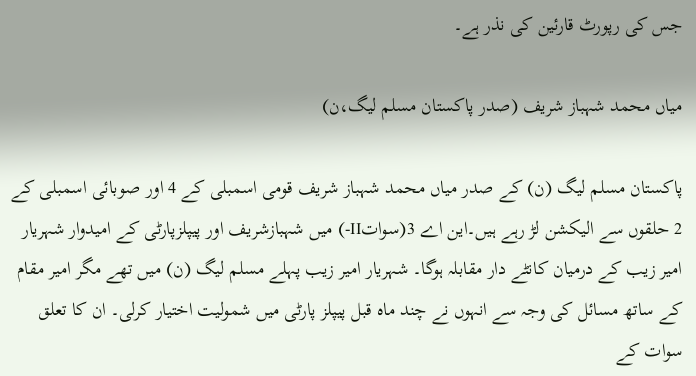جس کی رپورٹ قارئین کی نذر ہے۔

میاں محمد شہباز شریف (صدر پاکستان مسلم لیگ،ن)

پاکستان مسلم لیگ (ن) کے صدر میاں محمد شہباز شریف قومی اسمبلی کے 4 اور صوبائی اسمبلی کے 2 حلقوں سے الیکشن لڑ رہے ہیں۔این اے 3(سواتII-) میں شہبازشریف اور پیپلزپارٹی کے امیدوار شہریار امیر زیب کے درمیان کانٹے دار مقابلہ ہوگا۔ شہریار امیر زیب پہلے مسلم لیگ (ن) میں تھے مگر امیر مقام کے ساتھ مسائل کی وجہ سے انہوں نے چند ماہ قبل پیپلز پارٹی میں شمولیت اختیار کرلی۔ ان کا تعلق سوات کے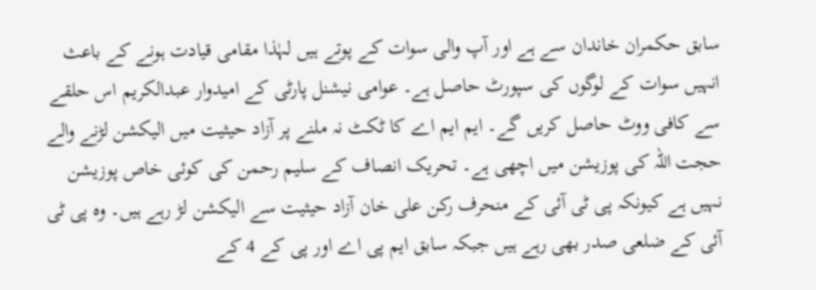سابق حکمران خاندان سے ہے اور آپ والی سوات کے پوتے ہیں لہٰذا مقامی قیادت ہونے کے باعث انہیں سوات کے لوگوں کی سپورٹ حاصل ہے۔ عوامی نیشنل پارٹی کے امیدوار عبدالکریم اس حلقے سے کافی ووٹ حاصل کریں گے۔ ایم ایم اے کا ٹکٹ نہ ملنے پر آزاد حیثیت میں الیکشن لڑنے والے حجت اللہ کی پوزیشن میں اچھی ہے۔ تحریک انصاف کے سلیم رحمن کی کوئی خاص پوزیشن نہیں ہے کیونکہ پی ٹی آئی کے منحرف رکن علی خان آزاد حیثیت سے الیکشن لڑ رہے ہیں۔ وہ پی ٹی آئی کے ضلعی صدر بھی رہے ہیں جبکہ سابق ایم پی اے اور پی کے 4 کے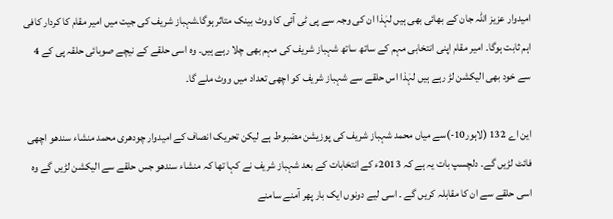امیدوار عزیز اللہ جان کے بھائی بھی ہیں لہٰذا ان کی وجہ سے پی ٹی آئی کا ووٹ بینک متاثر ہوگا۔شہباز شریف کی جیت میں امیر مقام کا کردار کافی اہم ثابت ہوگا۔ امیر مقام اپنی انتخابی مہم کے ساتھ ساتھ شہباز شریف کی مہم بھی چلا رہے ہیں۔ وہ اسی حلقے کے نیچے صوبائی حلقہ پی کے 4 سے خود بھی الیکشن لڑ رہے ہیں لہٰذا اس حلقے سے شہباز شریف کو اچھی تعداد میں ووٹ ملے گا۔

این اے 132 (لاہور10-)سے میاں محمد شہباز شریف کی پوزیشن مضبوط ہے لیکن تحریک انصاف کے امیدوار چودھری محمد منشاء سندھو اچھی فائٹ لڑیں گے۔ دلچسپ بات یہ ہے کہ 2013ء کے انتخابات کے بعد شہباز شریف نے کہا تھا کہ منشاء سندھو جس حلقے سے الیکشن لڑیں گے وہ اسی حلقے سے ان کا مقابلہ کریں گے ۔ اسی لیے دونوں ایک بار پھر آمنے سامنے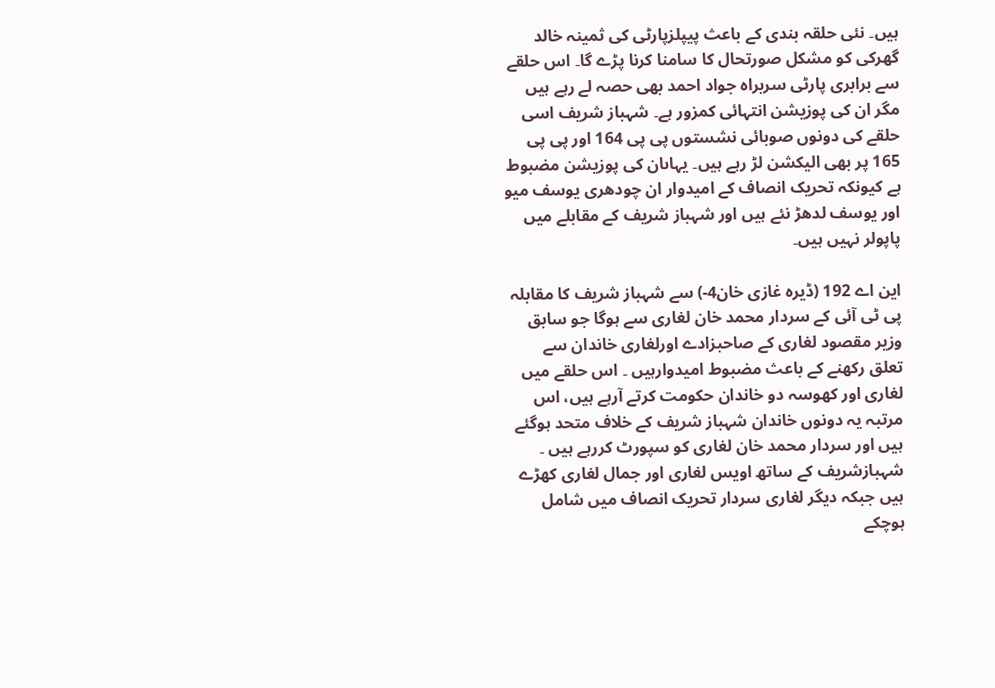ہیں۔ نئی حلقہ بندی کے باعث پیپلزپارٹی کی ثمینہ خالد گھرکی کو مشکل صورتحال کا سامنا کرنا پڑے گا۔ اس حلقے سے برابری پارٹی سربراہ جواد احمد بھی حصہ لے رہے ہیں مگر ان کی پوزیشن انتہائی کمزور ہے۔ شہباز شریف اسی حلقے کی دونوں صوبائی نشستوں پی پی 164 اور پی پی 165 پر بھی الیکشن لڑ رہے ہیں۔ یہاںان کی پوزیشن مضبوط ہے کیونکہ تحریک انصاف کے امیدوار ان چودھری یوسف میو اور یوسف لدھڑ نئے ہیں اور شہباز شریف کے مقابلے میں پاپولر نہیں ہیں۔

این اے 192 (ڈیرہ غازی خان4-) سے شہباز شریف کا مقابلہ پی ٹی آئی کے سردار محمد خان لغاری سے ہوگا جو سابق وزیر مقصود لغاری کے صاحبزادے اورلغاری خاندان سے تعلق رکھنے کے باعث مضبوط امیدوارہیں ۔ اس حلقے میں لغاری اور کھوسہ دو خاندان حکومت کرتے آرہے ہیں، اس مرتبہ یہ دونوں خاندان شہباز شریف کے خلاف متحد ہوگئے ہیں اور سردار محمد خان لغاری کو سپورٹ کررہے ہیں ۔ شہبازشریف کے ساتھ اویس لغاری اور جمال لغاری کھڑے ہیں جبکہ دیگر لغاری سردار تحریک انصاف میں شامل ہوچکے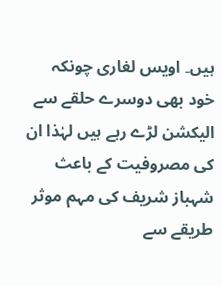ہیں۔ اویس لغاری چونکہ خود بھی دوسرے حلقے سے الیکشن لڑے رہے ہیں لہٰذا ان کی مصروفیت کے باعث شہباز شریف کی مہم موثر طریقے سے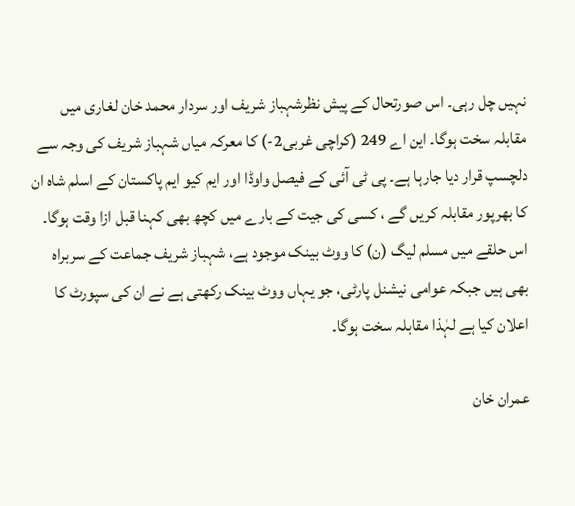نہیں چل رہی۔ اس صورتحال کے پیش نظرشہباز شریف اور سردار محمد خان لغاری میں مقابلہ سخت ہوگا۔ این اے 249 (کراچی غربی2-) کا معرکہ میاں شہباز شریف کی وجہ سے دلچسپ قرار دیا جارہا ہے۔ پی ٹی آئی کے فیصل واوڈا اور ایم کیو ایم پاکستان کے اسلم شاہ ان کا بھرپور مقابلہ کریں گے ، کسی کی جیت کے بارے میں کچھ بھی کہنا قبل ازا وقت ہوگا۔ اس حلقے میں مسلم لیگ (ن) کا ووٹ بینک موجود ہے، شہباز شریف جماعت کے سربراہ بھی ہیں جبکہ عوامی نیشنل پارٹی، جو یہاں ووٹ بینک رکھتی ہے نے ان کی سپورٹ کا اعلان کیا ہے لہٰذا مقابلہ سخت ہوگا۔

عمران خان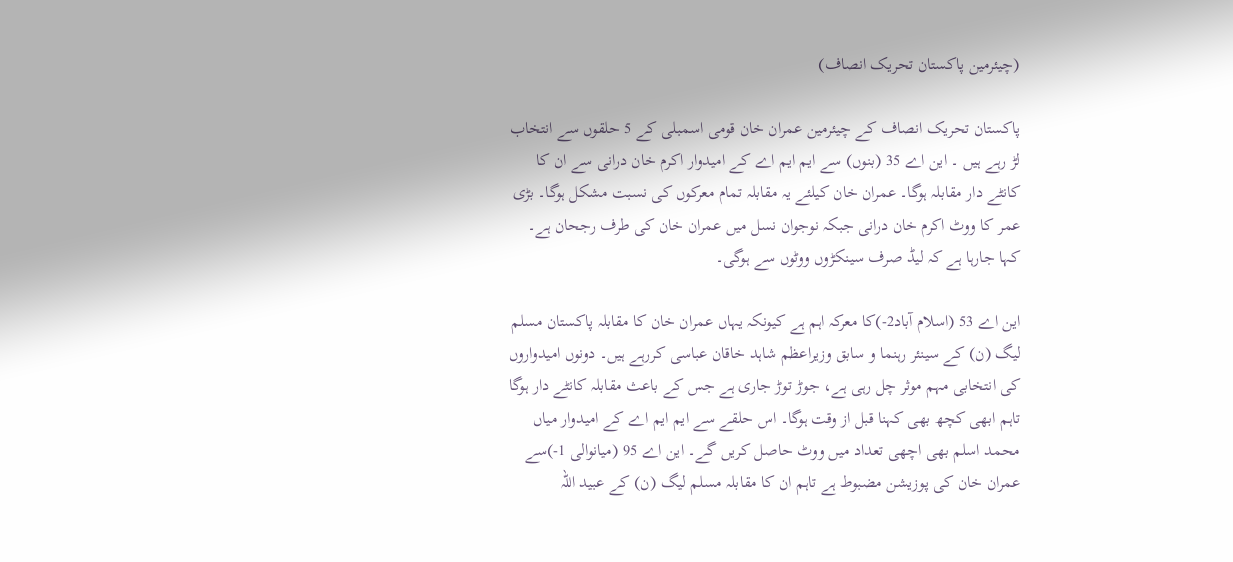(چیئرمین پاکستان تحریک انصاف)

پاکستان تحریک انصاف کے چیئرمین عمران خان قومی اسمبلی کے 5 حلقوں سے انتخاب لڑ رہے ہیں ۔ این اے 35 (بنوں) سے ایم ایم اے کے امیدوار اکرم خان درانی سے ان کا کانٹے دار مقابلہ ہوگا۔ عمران خان کیلئے یہ مقابلہ تمام معرکوں کی نسبت مشکل ہوگا۔ بڑی عمر کا ووٹ اکرم خان درانی جبکہ نوجوان نسل میں عمران خان کی طرف رجحان ہے۔ کہا جارہا ہے کہ لیڈ صرف سینکڑوں ووٹوں سے ہوگی۔

این اے 53 (اسلام آباد2-)کا معرکہ اہم ہے کیونکہ یہاں عمران خان کا مقابلہ پاکستان مسلم لیگ (ن) کے سینئر رہنما و سابق وزیراعظم شاہد خاقان عباسی کررہے ہیں۔ دونوں امیدواروں کی انتخابی مہم موثر چل رہی ہے، جوڑ توڑ جاری ہے جس کے باعث مقابلہ کانٹے دار ہوگا تاہم ابھی کچھ بھی کہنا قبل از وقت ہوگا۔ اس حلقے سے ایم ایم اے کے امیدوار میاں محمد اسلم بھی اچھی تعداد میں ووٹ حاصل کریں گے۔ این اے 95 (میانوالی 1-)سے عمران خان کی پوزیشن مضبوط ہے تاہم ان کا مقابلہ مسلم لیگ (ن) کے عبید اللہ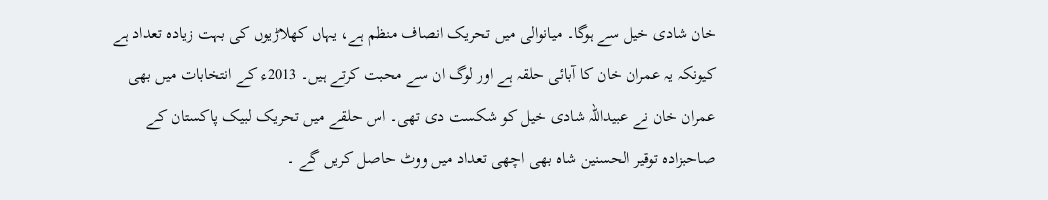خان شادی خیل سے ہوگا۔ میانوالی میں تحریک انصاف منظم ہے، یہاں کھلاڑیوں کی بہت زیادہ تعداد ہے کیونکہ یہ عمران خان کا آبائی حلقہ ہے اور لوگ ان سے محبت کرتے ہیں۔ 2013ء کے انتخابات میں بھی عمران خان نے عبیداللہ شادی خیل کو شکست دی تھی۔ اس حلقے میں تحریک لبیک پاکستان کے صاحبزادہ توقیر الحسنین شاہ بھی اچھی تعداد میں ووٹ حاصل کریں گے ۔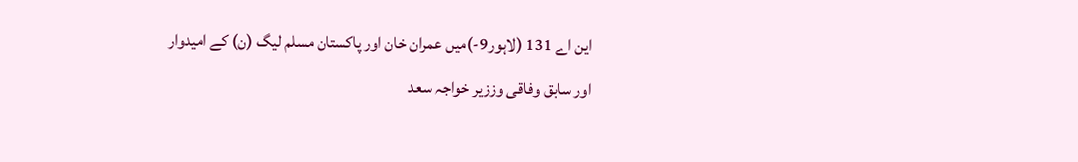این اے 131 (لاہور9-)میں عمران خان اور پاکستان مسلم لیگ (ن) کے امیدوار اور سابق وفاقی وززیر خواجہ سعد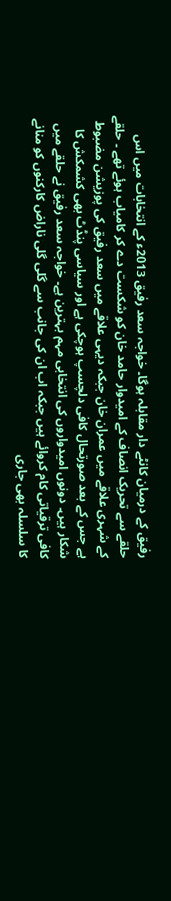رفیق کے درمیان کانٹے دار مقابلہ ہوگا۔ خواجہ سعد رفیق 2013ء کے انتخابات میں اس حلقے سے تحریک انصاف کے امیدوار حامد خان کو شکست دے کر کامیاب ہوئے تھے ۔ حلقے کے شہری علاقے میں عمران خان جبکہ دیہی علاقے میں سعد رفیق کی پوزیشن مضبوط ہے جس کے بعد صورتحال کافی دلچسپ ہوچکی ہے اور سیاسی پنڈٹ بھی کشمکش کا شکار ہیں۔ دونوں امیدواروں کی انتخابی مہم بہترین ہے۔ خواجہ سعد رفیق نے حلقے میں کافی ترقیاتی کام کروائے ہیں جبکہ اب ان کی جانب سے گلی گلی ناراض کارکنوں کو منانے کا سلسلہ بھی جاری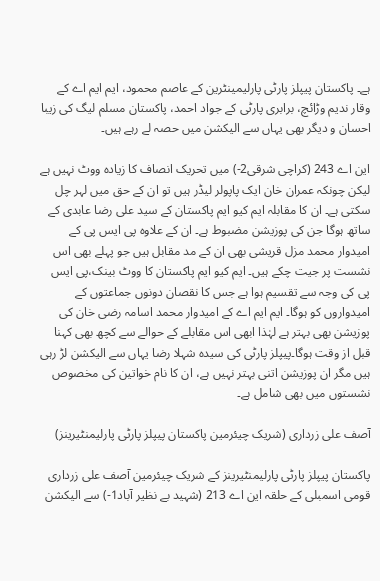ہے۔ پاکستان پیپلز پارٹی پارلیمینٹرین کے عاصم محمود، ایم ایم اے کے وقار ندیم وڑائچ، برابری پارٹی کے جواد احمد، پاکستان مسلم لیگ کی زیبا احسان و دیگر بھی یہاں سے الیکشن میں حصہ لے رہے ہیں۔

این اے 243 (کراچی شرقی2-) میں تحریک انصاف کا زیادہ ووٹ نہیں ہے لیکن چونکہ عمران خان ایک پاپولر لیڈر ہیں تو ان کے حق میں لہر چل سکتی ہے۔ ان کا مقابلہ ایم کیو ایم پاکستان کے سید علی رضا عابدی کے ساتھ ہوگا جن کی پوزیشن مضبوط ہے۔ ان کے علاوہ پی ایس پی کے امیدوار محمد مزل قریشی بھی ان کے مد مقابل ہیں جو پہلے بھی اس نشست پر جیت چکے ہیں۔ ایم کیو ایم پاکستان کا ووٹ بینک،پی ایس پی کی وجہ سے تقسیم ہوا ہے جس کا نقصان دونوں جماعتوں کے امیدواروں کو ہوگا۔ ایم ایم اے کے امیدوار محمد اسامہ رضی خان کی پوزیشن بھی بہتر ہے لہٰذا ابھی اس مقابلے کے حوالے سے کچھ بھی کہنا قبل از وقت ہوگا۔پیپلز پارٹی کی سیدہ شہلا رضا یہاں سے الیکشن لڑ رہی ہیں مگر ان پوزیشن اتنی بہتر نہیں ہے، ان کا نام خواتین کی مخصوص نشستوں میں بھی شامل ہے۔

آصف علی زرداری (شریک چیئرمین پاکستان پیپلز پارٹی پارلیمنٹیرینز)

پاکستان پیپلز پارٹی پارلیمنٹیرینز کے شریک چیئرمین آصف علی زرداری قومی اسمبلی کے حلقہ این اے 213 (شہید بے نظیر آباد1-) سے الیکشن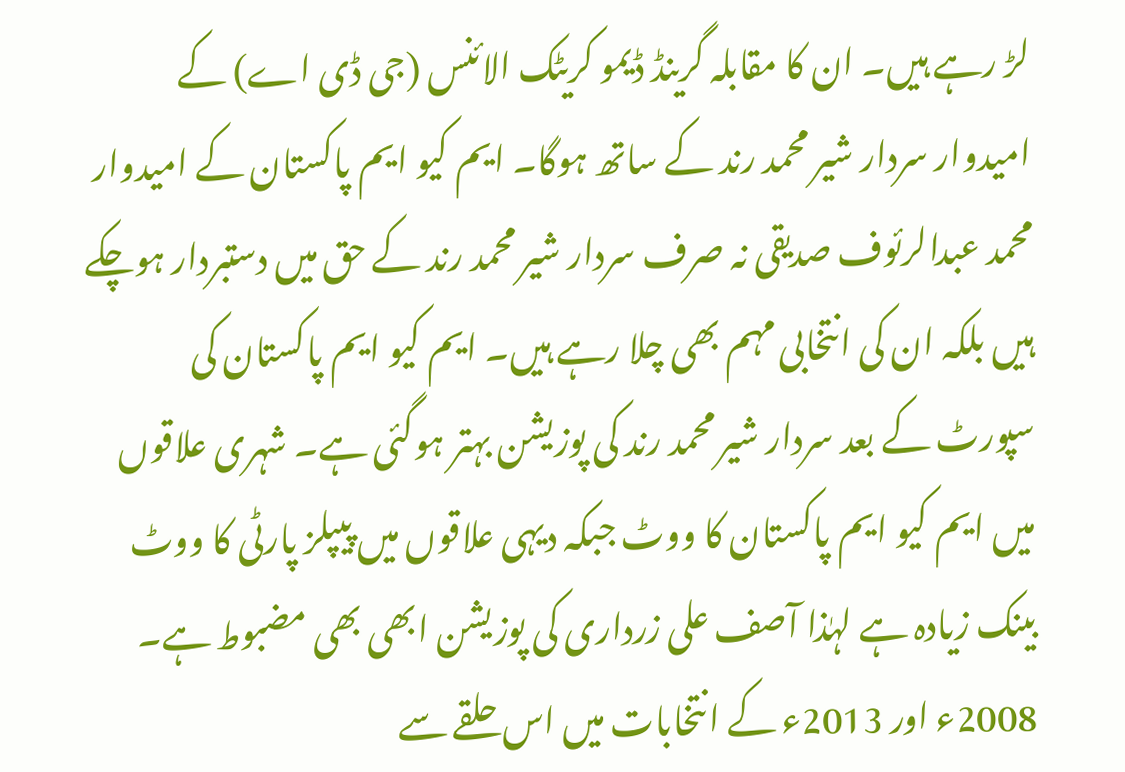لڑ رہے ہیں۔ ان کا مقابلہ گرینڈ ڈیمو کریٹک الائنس (جی ڈی اے) کے امیدوار سردار شیر محمد رند کے ساتھ ہوگا۔ ایم کیو ایم پاکستان کے امیدوار محمد عبدالرئوف صدیقی نہ صرف سردار شیر محمد رند کے حق میں دستبردار ہوچکے ہیں بلکہ ان کی انتخابی مہم بھی چلا رہے ہیں۔ ایم کیو ایم پاکستان کی سپورٹ کے بعد سردار شیر محمد رند کی پوزیشن بہتر ہوگئی ہے۔ شہری علاقوں میں ایم کیو ایم پاکستان کا ووٹ جبکہ دیہی علاقوں میں پیپلز پارٹی کا ووٹ بینک زیادہ ہے لہٰذا آصف علی زرداری کی پوزیشن ابھی بھی مضبوط ہے۔ 2008ء اور 2013ء کے انتخابات میں اس حلقے سے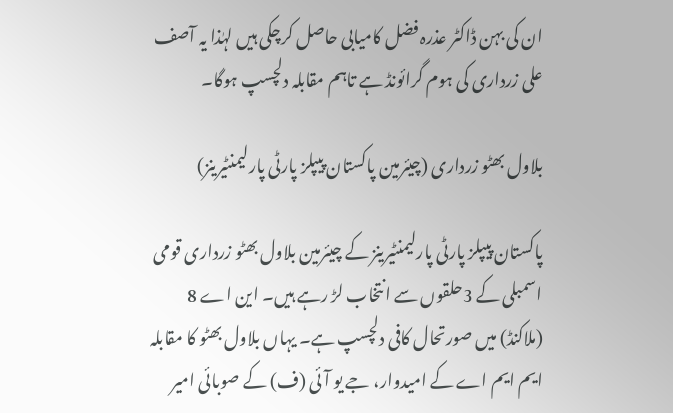ان کی بہن ڈاکٹر عذرہ فضل کامیابی حاصل کرچکی ہیں لہٰذا یہ آصف علی زرداری کی ہوم گرائونڈ ہے تاہم مقابلہ دلچسپ ہوگا۔

بلاول بھٹو زرداری (چیئرمین پاکستان پیپلز پارٹی پارلیمنٹیرینز)

پاکستان پیپلز پارٹی پارلیمنٹیرینز کے چیئرمین بلاول بھٹو زرداری قومی اسمبلی کے 3حلقوں سے انتخاب لڑ رہے ہیں۔ این اے 8 (ملاکنڈ) میں صورتحال کافی دلچسپ ہے۔ یہاں بلاول بھٹو کا مقابلہ ایم ایم اے کے امیدوار، جے یو آئی (ف) کے صوبائی امیر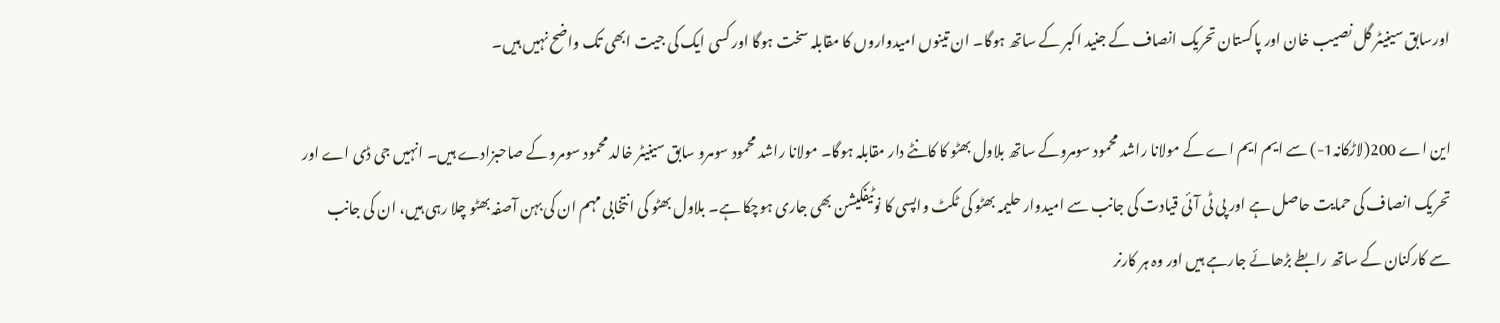اورسابق سینیٹر گل نصیب خان اور پاکستان تحریک انصاف کے جنید اکبر کے ساتھ ہوگا۔ ان تینوں امیدواروں کا مقابلہ سخت ہوگا اور کسی ایک کی جیت ابھی تک واضح نہیں ہیں۔

این اے 200(لاڑکانہ1-) سے ایم ایم اے کے مولانا راشد محمود سومروکے ساتھ بلاول بھٹو کا کانٹے دار مقابلہ ہوگا۔ مولانا راشد محمود سومرو سابق سینیٹر خالد محمود سومرو کے صاحبزادے ہیں۔ انہیں جی ڈی اے اور تحریک انصاف کی حمایت حاصل ہے اور پی ٹی آئی قیادت کی جانب سے امیدوار حلیمہ بھٹو کی ٹکٹ واپسی کا نوٹیفکیشن بھی جاری ہوچکا ہے۔ بلاول بھٹو کی انتخابی مہم ان کی بہن آصفہ بھٹو چلا رہی ہیں، ان کی جانب سے کارکنان کے ساتھ رابطے بڑھائے جارہے ہیں اور وہ ہر کارنر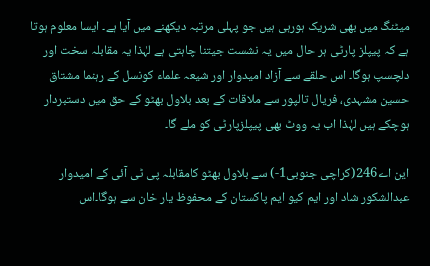میٹنگ میں بھی شریک ہورہی ہیں جو پہلی مرتبہ دیکھنے میں آیا ہے۔ ایسا معلوم ہوتا ہے کہ پیپلز پارٹی ہر حال میں یہ نشست جیتنا چاہتی ہے لہٰذا یہ مقابلہ سخت اور دلچسپ ہوگا۔ اس حلقے سے آزاد امیدوار اور شیعہ علماء کونسل کے رہنما مشتاق حسین مشہدی، فریال تالپور سے ملاقات کے بعد بلاول بھٹو کے حق میں دستبردار ہوچکے ہیں لہٰذا اب یہ ووٹ بھی پیپلزپارٹی کو ملے گا۔

این اے246(کراچی جنوبی1-) سے بلاول بھٹو کامقابلہ پی ٹی آئی کے امیدوار عبدالشکور شاد اور ایم کیو ایم پاکستان کے محفوظ یار خان سے ہوگا۔اس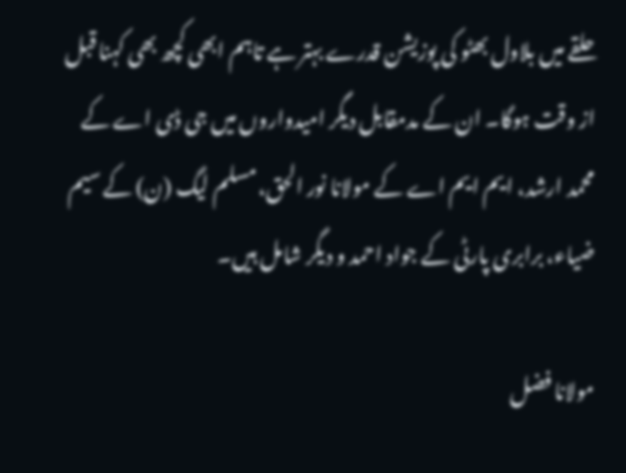حلقے میں بلاول بھٹو کی پوزیشن قدرے بہتر ہے تاہم ابھی کچھ بھی کہنا قبل از وقت ہوگا۔ ان کے مدمقابل دیگر امیدواروں میں جی ڈی اے کے محمد ارشد، ایم ایم اے کے مولانا نور الحق، مسلم لیگ (ن) کے سیم ضیاء، برابری پارٹی کے جواد احمد و دیگر شامل ہیں۔

مولانا فضل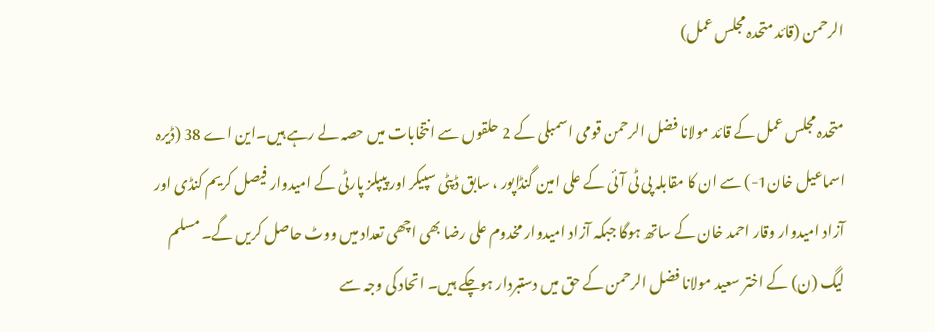الرحمن (قائد متحدہ مجلس عمل)

متحدہ مجلس عمل کے قائد مولانا فضل الرحمن قومی اسمبلی کے 2 حلقوں سے انتخابات میں حصہ لے رہے ہیں۔این اے 38 (ڈیرہ اسماعیل خان1-) سے ان کا مقابلہ پی ٹی آئی کے علی امین گنڈاپور ، سابق ڈپٹی سپیکر اور پیپلز پارٹی کے امیدوار فیصل کریم کنڈی اور آزاد امیدوار وقار احمد خان کے ساتھ ہوگا جبکہ آزاد امیدوار مخدوم علی رضا بھی اچھی تعداد میں ووٹ حاصل کریں گے۔ مسلم لیگ (ن) کے اختر سعید مولانا فضل الرحمن کے حق میں دستبردار ہوچکے ہیں۔ اتحاد کی وجہ سے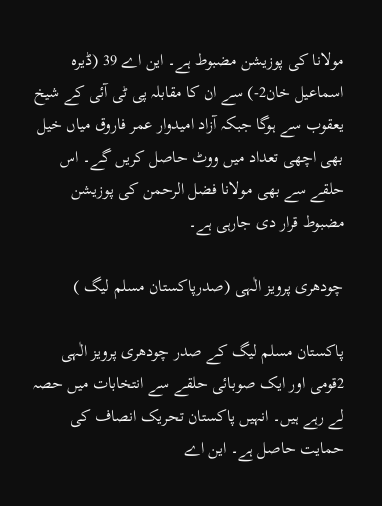مولانا کی پوزیشن مضبوط ہے۔ این اے 39 (ڈیرہ اسماعیل خان2-) سے ان کا مقابلہ پی ٹی آئی کے شیخ یعقوب سے ہوگا جبکہ آزاد امیدوار عمر فاروق میاں خیل بھی اچھی تعداد میں ووٹ حاصل کریں گے۔ اس حلقے سے بھی مولانا فضل الرحمن کی پوزیشن مضبوط قرار دی جارہی ہے۔

چودھری پرویز الٰہی (صدرپاکستان مسلم لیگ )

پاکستان مسلم لیگ کے صدر چودھری پرویز الٰہی 2قومی اور ایک صوبائی حلقے سے انتخابات میں حصہ لے رہے ہیں۔ انہیں پاکستان تحریک انصاف کی حمایت حاصل ہے۔ این اے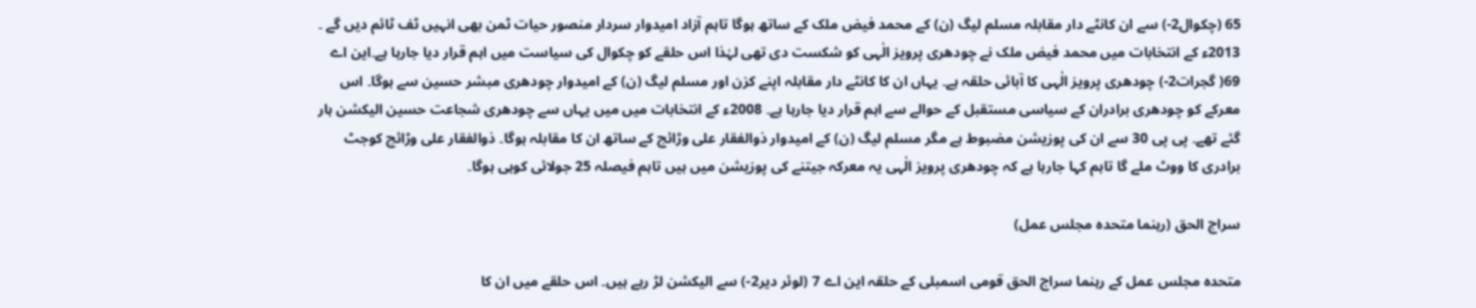65 (چکوال2-) سے ان کانٹے دار مقابلہ مسلم لیگ (ن) کے محمد فیض ملک کے ساتھ ہوگا تاہم آزاد امیدوار سردار منصور حیات ٹمن بھی انہیں ٹف ٹائم دیں گے ۔ 2013ء کے انتخابات میں محمد فیض ملک نے چودھری پرویز الٰہی کو شکست دی تھی لہٰذا اس حلقے کو چکوال کی سیاست میں اہم قرار دیا جارہا ہے۔این اے 69( گجرات2-) چودھری پرویز الٰہی کا آبائی حلقہ ہے۔ یہاں ان کا کانٹے دار مقابلہ اپنے کزن اور مسلم لیگ (ن) کے امیدوار چودھری مبشر حسین سے ہوگا۔ اس معرکے کو چودھری برادران کے سیاسی مستقبل کے حوالے سے اہم قرار دیا جارہا ہے۔ 2008ء کے انتخابات میں میں یہاں سے چودھری شجاعت حسین الیکشن ہار گئے تھے۔ پی پی 30 سے ان کی پوزیشن مضبوط ہے مگر مسلم لیگ (ن) کے امیدوار ذوالفقار علی وڑائچ کے ساتھ ان کا مقابلہ ہوگا۔ ذوالفقار علی وڑائچ کوجٹ برادری کا ووٹ ملے گا تاہم کہا جارہا ہے کہ چودھری پرویز الٰہی یہ معرکہ جیتنے کی پوزیشن میں ہیں تاہم فیصلہ 25 جولائی کوہی ہوگا۔

سراج الحق (رہنما متحدہ مجلس عمل)

متحدہ مجلس عمل کے رہنما سراج الحق قومی اسمبلی کے حلقہ این اے 7 (لوئر دیر2-) سے الیکشن لڑ رہے ہیں۔ اس حلقے میں ان کا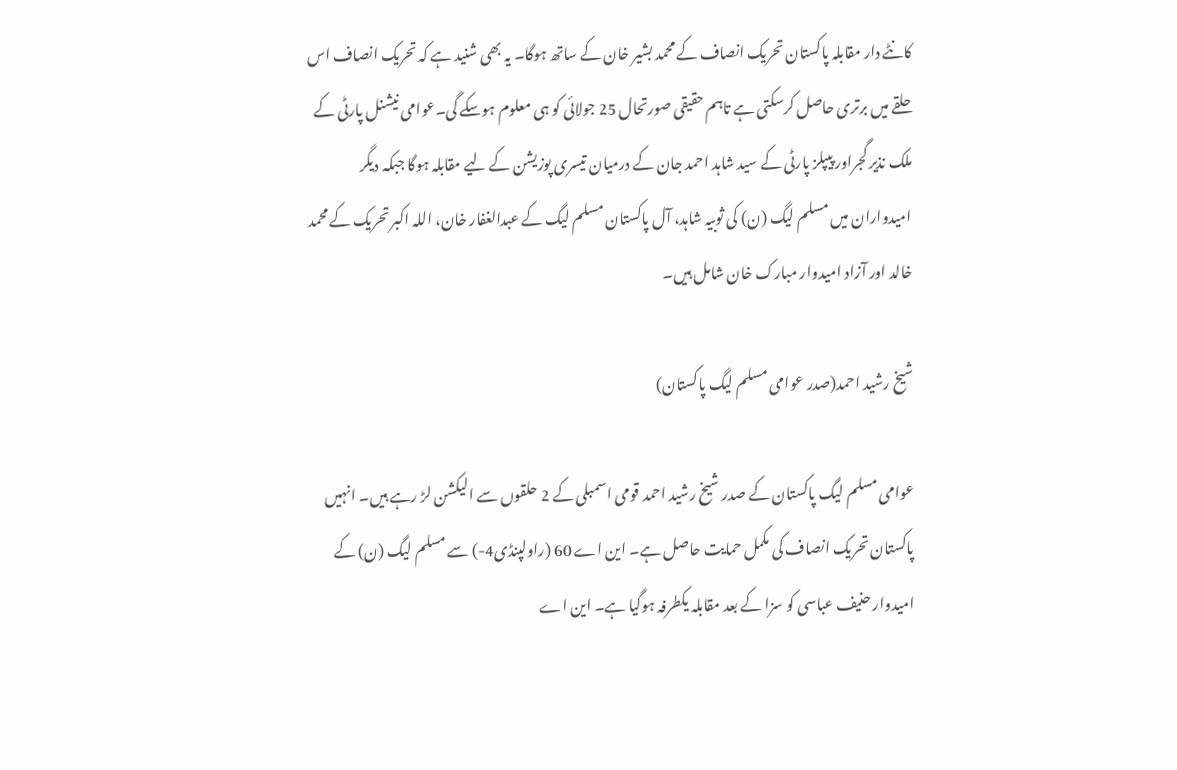کانٹے دار مقابلہ پاکستان تحریک انصاف کے محمد بشیر خان کے ساتھ ہوگا۔ یہ بھی شنید ہے کہ تحریک انصاف اس حلقے میں برتری حاصل کرسکتی ہے تاہم حقیقی صورتحال 25 جولائی کو ہی معلوم ہوسکے گی۔عوامی نیشنل پارٹی کے ملک نذیر گجراور پیپلز پارٹی کے سید شاہد احمد جان کے درمیان تیسری پوزیشن کے لیے مقابلہ ہوگا جبکہ دیگر امیدواران میں مسلم لیگ (ن) کی ثوبیہ شاہد، آل پاکستان مسلم لیگ کے عبدالغفار خان، اللہ اکبر تحریک کے محمد خالد اور آزاد امیدوار مبارک خان شامل ہیں۔

شیخ رشید احمد(صدر عوامی مسلم لیگ پاکستان)

عوامی مسلم لیگ پاکستان کے صدر شیخ رشید احمد قومی اسمبلی کے 2 حلقوں سے الیکشن لڑ رہے ہیں۔ انہیں پاکستان تحریک انصاف کی مکمل حمایت حاصل ہے۔ این اے 60 (راولپنڈی4-) سے مسلم لیگ (ن) کے امیدوار حنیف عباسی کو سزا کے بعد مقابلہ یکطرفہ ہوگیا ہے۔ این اے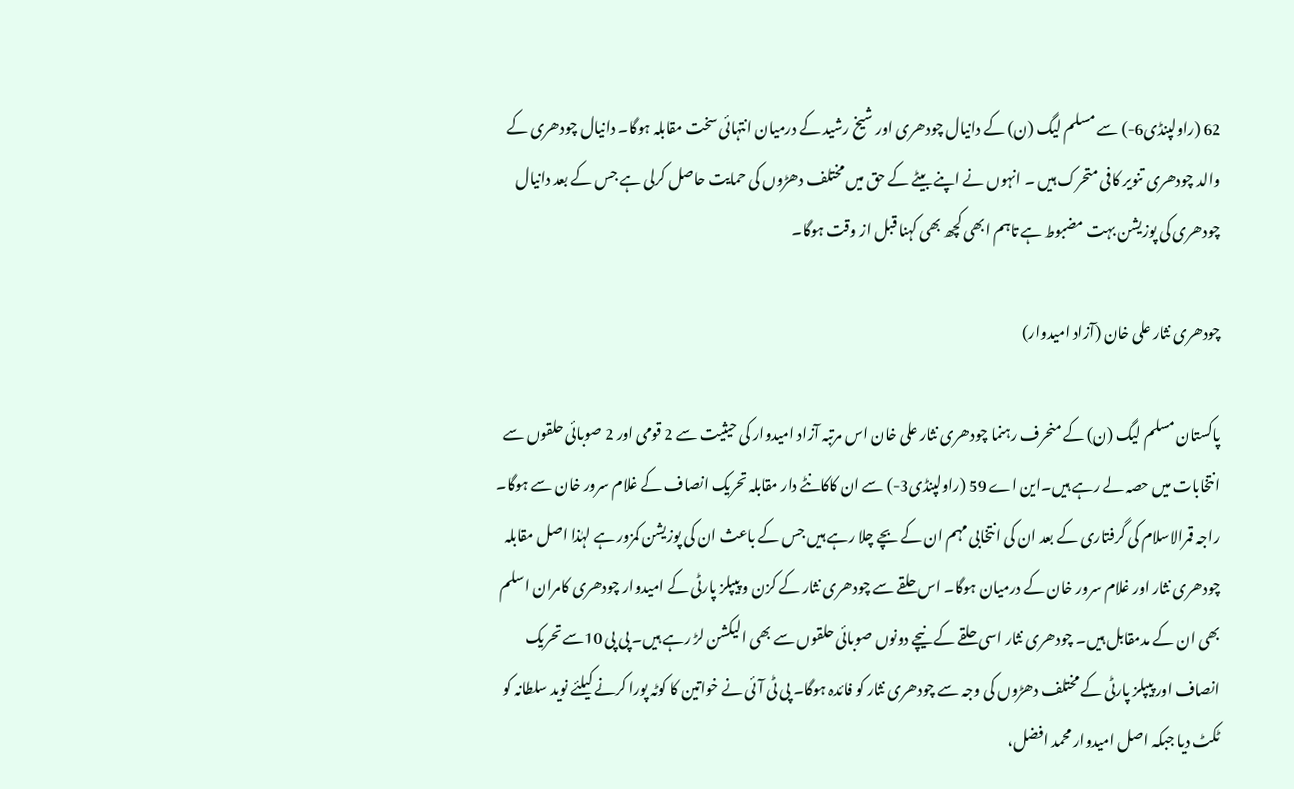62 (راولپنڈی6-) سے مسلم لیگ (ن) کے دانیال چودھری اور شیخ رشید کے درمیان انتہائی سخت مقابلہ ہوگا۔ دانیال چودھری کے والد چودھری تنویر کافی متحرک ہیں ۔ انہوں نے اپنے بیٹے کے حق میں مختلف دھڑوں کی حمایت حاصل کرلی ہے جس کے بعد دانیال چودھری کی پوزیشن بہت مضبوط ہے تاہم ابھی کچھ بھی کہنا قبل از وقت ہوگا۔

چودھری نثار علی خان (آزاد امیدوار)

پاکستان مسلم لیگ (ن) کے منحرف رہنما چودھری نثار علی خان اس مرتبہ آزاد امیدوار کی حیثیت سے 2 قومی اور 2 صوبائی حلقوں سے انتخابات میں حصہ لے رہے ہیں۔این اے 59 (راولپنڈی3-) سے ان کاکانٹے دار مقابلہ تحریک انصاف کے غلام سرور خان سے ہوگا۔ راجہ قمرالاسلام کی گرفتاری کے بعد ان کی انتخابی مہم ان کے بچے چلا رہے ہیں جس کے باعث ان کی پوزیشن کمزور ہے لہٰذا اصل مقابلہ چودھری نثار اور غلام سرور خان کے درمیان ہوگا۔ اس حلقے سے چودھری نثار کے کزن و پیپلز پارٹی کے امیدوار چودھری کامران اسلم بھی ان کے مدمقابل ہیں۔ چودھری نثار اسی حلقے کے نیچے دونوں صوبائی حلقوں سے بھی الیکشن لڑ رہے ہیں۔ پی پی 10سے تحریک انصاف اور پیپلز پارٹی کے مختلف دھڑوں کی وجہ سے چودھری نثار کو فائدہ ہوگا۔ پی ٹی آئی نے خواتین کا کوٹہ پورا کرنے کیلئے نوید سلطانہ کو ٹکٹ دیا جبکہ اصل امیدوار محمد افضل،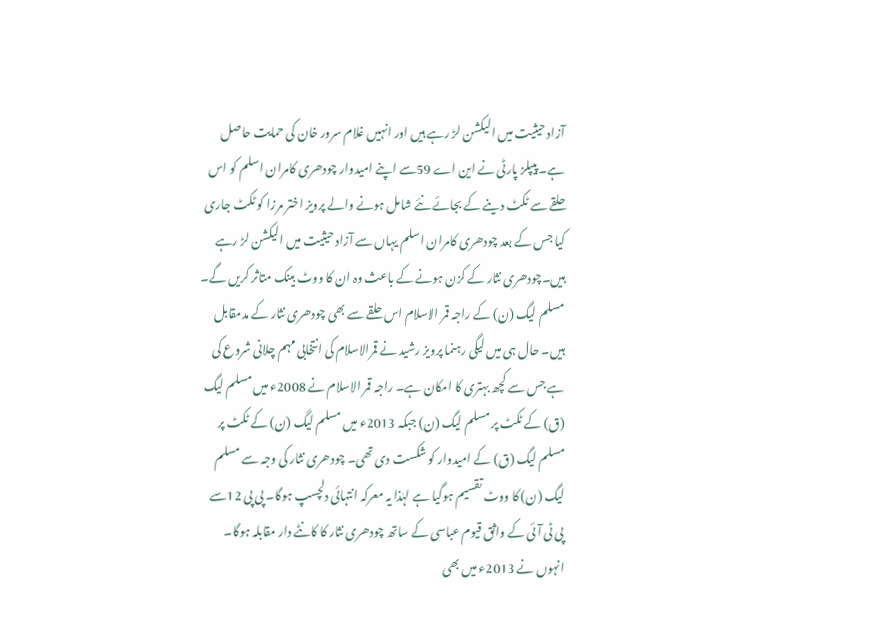آزاد حیثیت میں الیکشن لڑ رہے ہیں اور انہیں غلام سرور خان کی حمایت حاصل ہے۔ پیپلز پارٹی نے این اے 59سے اپنے امیدوار چودھری کامران اسلم کو اس حلقے سے ٹکٹ دینے کے بجائے نئے شامل ہونے والے پرویز اختر مرزا کو ٹکٹ جاری کیا جس کے بعد چودھری کامران اسلم یہاں سے آزاد حیثیت میں الیکشن لڑ رہے ہیں۔چودھری نثار کے کزن ہونے کے باعث وہ ان کا ووٹ بینک متاثر کریں گے۔ مسلم لیگ (ن) کے راجہ قمر الاسلام اس حلقے سے بھی چودھری نثار کے مدمقابل ہیں۔ حال ہی میں لیگی رہنما پرویز رشید نے قمرالاسلام کی انتخابی مہم چلانی شروع کی ہے جس سے کچھ بہتری کا امکان ہے۔ راجہ قمر الاسلام نے 2008ء میں مسلم لیگ (ق) کے ٹکٹ پر مسلم لیگ (ن) جبکہ 2013ء میں مسلم لیگ (ن) کے ٹکٹ پر مسلم لیگ (ق) کے امیدوار کو شکست دی تھی۔ چودھری نثار کی وجہ سے مسلم لیگ (ن) کا ووٹ تقسیم ہوگیا ہے لہٰذا یہ معرکہ انتہائی دلچسپ ہوگا۔ پی پی 12سے پی ٹی آئی کے واثق قیوم عباسی کے ساتھ چودھری نثار کا کانٹے دار مقابلہ ہوگا۔ انہوں نے 2013ء میں بھی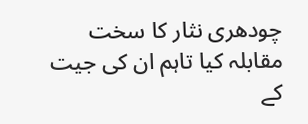چودھری نثار کا سخت مقابلہ کیا تاہم ان کی جیت کے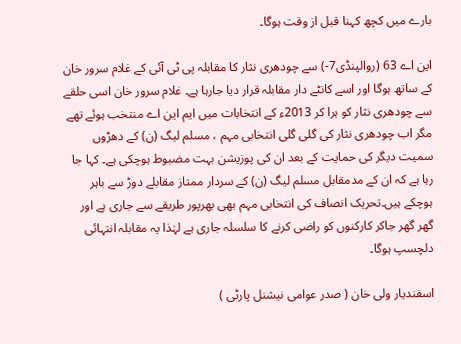بارے میں کچھ کہنا قبل از وقت ہوگا۔

این اے 63 (روالپنڈی7-) سے چودھری نثار کا مقابلہ پی ٹی آئی کے غلام سرور خان کے ساتھ ہوگا اور اسے کانٹے دار مقابلہ قرار دیا جارہا ہے۔ غلام سرور خان اسی حلقے سے چودھری نثار کو ہرا کر 2013ء کے انتخابات میں ایم این اے منتخب ہوئے تھے مگر اب چودھری نثار کی گلی گلی انتخابی مہم ، مسلم لیگ (ن) کے دھڑوں سمیت دیگر کی حمایت کے بعد ان کی پوزیشن بہت مضبوط ہوچکی ہے۔ کہا جا رہا ہے کہ ان کے مدمقابل مسلم لیگ (ن) کے سردار ممتاز مقابلے دوڑ سے باہر ہوچکے ہیں۔تحریک انصاف کی انتخابی مہم بھی بھرپور طریقے سے جاری ہے اور گھر گھر جاکر کارکنوں کو راضی کرنے کا سلسلہ جاری ہے لہٰذا یہ مقابلہ انتہائی دلچسپ ہوگا۔

اسفندیار ولی خان ( صدر عوامی نیشنل پارٹی )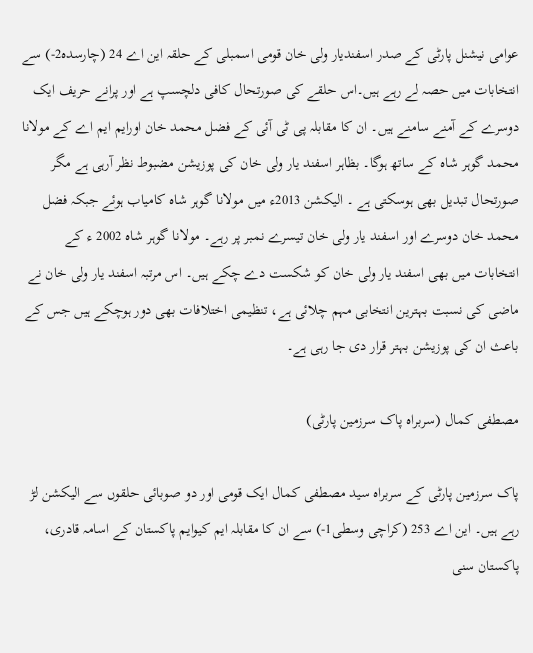عوامی نیشنل پارٹی کے صدر اسفندیار ولی خان قومی اسمبلی کے حلقہ این اے 24 (چارسدہ2-) سے انتخابات میں حصہ لے رہے ہیں۔اس حلقے کی صورتحال کافی دلچسپ ہے اور پرانے حریف ایک دوسرے کے آمنے سامنے ہیں۔ ان کا مقابلہ پی ٹی آئی کے فضل محمد خان اورایم ایم اے کے مولانا محمد گوہر شاہ کے ساتھ ہوگا۔ بظاہر اسفند یار ولی خان کی پوزیشن مضبوط نظر آرہی ہے مگر صورتحال تبدیل بھی ہوسکتی ہے ۔ الیکشن 2013ء میں مولانا گوہر شاہ کامیاب ہوئے جبکہ فضل محمد خان دوسرے اور اسفند یار ولی خان تیسرے نمبر پر رہے۔ مولانا گوہر شاہ 2002 ء کے انتخابات میں بھی اسفند یار ولی خان کو شکست دے چکے ہیں۔ اس مرتبہ اسفند یار ولی خان نے ماضی کی نسبت بہترین انتخابی مہم چلائی ہے، تنظیمی اختلافات بھی دور ہوچکے ہیں جس کے باعث ان کی پوزیشن بہتر قرار دی جا رہی ہے۔

مصطفی کمال (سربراہ پاک سرزمین پارٹی)

پاک سرزمین پارٹی کے سربراہ سید مصطفی کمال ایک قومی اور دو صوبائی حلقوں سے الیکشن لڑ رہے ہیں۔ این اے 253 (کراچی وسطی1-) سے ان کا مقابلہ ایم کیوایم پاکستان کے اسامہ قادری، پاکستان سنی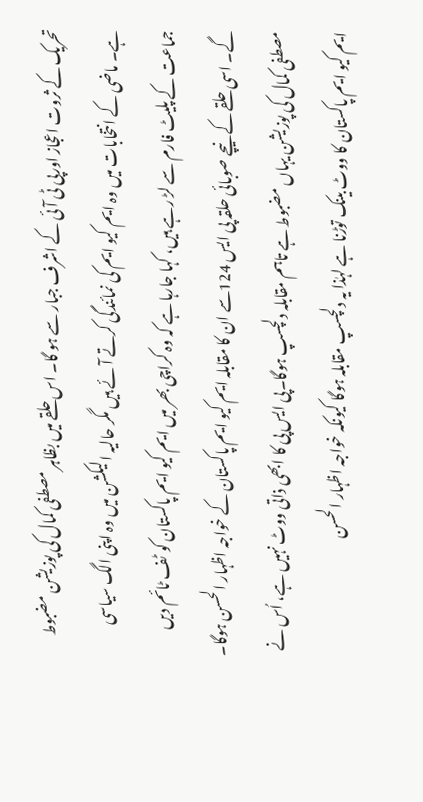تحریک کے ثروت اعجاز اورپی ٹی آئی کے اشرف جبار سے ہو گا۔ اس حلقے میں بظاہر مصطفی کمال کی پوزیشن مضبوط ہے۔ ماضی کے انتخابات میں وہ ایم کیو ایم کی نمائندگی کرتے آئے ہیں مگر حالیہ الیکشن میں وہ اپنی الگ سیاسی جماعت کے پلیٹ فارم سے لڑ رہے ہیں، کہا جارہا ہے کہ وہ کراچی بھر میں ایم کیو ایم پاکستان کو ٹف ٹائم دیں گے۔ اسی حلقے کے نیچے صوبائی حلقہ پی ایس 124سے ان کا مقابلہ ایم کیو ایم پاکستان کے خواجہ اظہار الحسن ہوگا۔ مصطفی کمال کی پوزیشن یہاں مضبوط ہے تاہم مقابلہ دلچسپ ہوگا۔پی ایس پی کا ابھی ذاتی ووٹ نہیں ہے، اُس نے ایم کیو ایم پاکستان کا ووٹ بینک توڑنا ہے لہٰذا یہ دلچسپ مقابلہ ہوگا کیونکہ خواجہ اظہار الحسن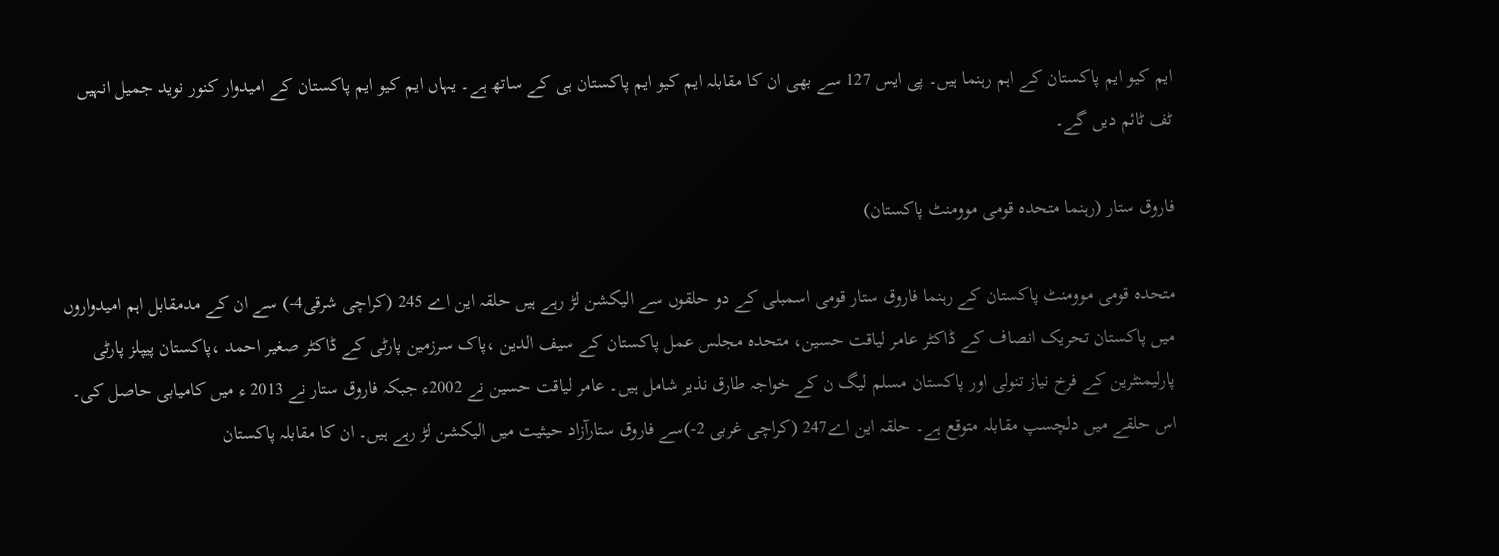ایم کیو ایم پاکستان کے اہم رہنما ہیں۔ پی ایس 127 سے بھی ان کا مقابلہ ایم کیو ایم پاکستان ہی کے ساتھ ہے۔ یہاں ایم کیو ایم پاکستان کے امیدوار کنور نوید جمیل انہیں ٹف ٹائم دیں گے۔

فاروق ستار (رہنما متحدہ قومی موومنٹ پاکستان)

متحدہ قومی موومنٹ پاکستان کے رہنما فاروق ستار قومی اسمبلی کے دو حلقوں سے الیکشن لڑ رہے ہیں حلقہ این اے 245 (کراچی شرقی4-) سے ان کے مدمقابل اہم امیدواروں میں پاکستان تحریک انصاف کے ڈاکٹر عامر لیاقت حسین، متحدہ مجلس عمل پاکستان کے سیف الدین ،پاک سرزمین پارٹی کے ڈاکٹر صغیر احمد ،پاکستان پیپلز پارٹی پارلیمنٹرین کے فرخ نیاز تنولی اور پاکستان مسلم لیگ ن کے خواجہ طارق نذیر شامل ہیں۔ عامر لیاقت حسین نے 2002ء جبکہ فاروق ستار نے 2013 ء میں کامیابی حاصل کی۔ اس حلقے میں دلچسپ مقابلہ متوقع ہے۔ حلقہ این اے247 (کراچی غربی 2-)سے فاروق ستارآزاد حیثیت میں الیکشن لڑ رہے ہیں۔ ان کا مقابلہ پاکستان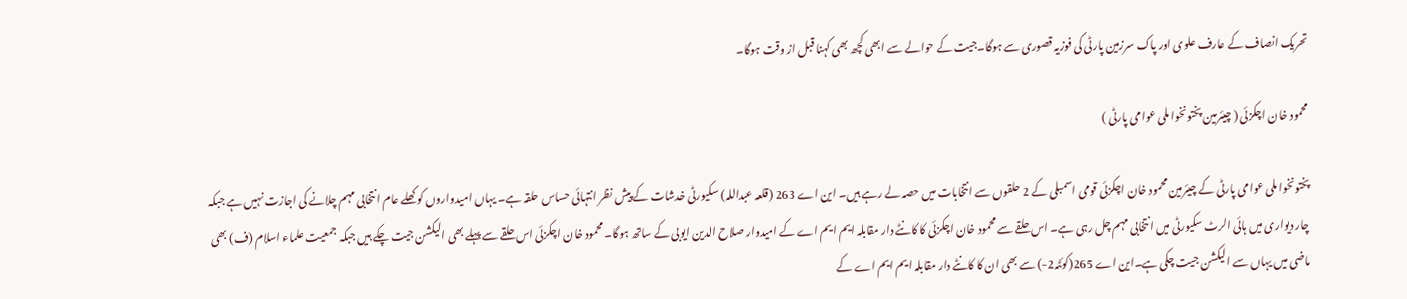تحریک انصاف کے عارف علوی اور پاک سرزمین پارٹی کی فوزیہ قصوری سے ہوگا۔جیت کے حوالے سے ابھی کچھ بھی کہنا قبل از وقت ہوگا۔

محمود خان اچکزئی ( چیئرمین پختونخوا ملی عوامی پارٹی )

پختونخوا ملی عوامی پارٹی کے چیئرمین محمود خان اچکزئی قومی اسمبلی کے 2 حلقوں سے انتخابات میں حصہ لے رہے ہیں۔ این اے 263 (قلعہ عبداللہ) سکیورٹی خدشات کے پیش نظر انتہائی حساس حلقہ ہے۔ یہاں امیدواروں کو کھلے عام انتخابی مہم چلانے کی اجازت نہیں ہے جبکہ چار دیواری میں ہائی الرٹ سکیورٹی میں انتخابی مہم چل رہی ہے۔ اس حلقے سے محمود خان اچکزئی کا کانٹے دار مقابلہ ایم ایم اے کے امیدوار صلاح الدین ایوبی کے ساتھ ہوگا۔ محمود خان اچکزئی اس حلقے سے پہلے بھی الیکشن جیت چکے ہیں جبکہ جمعیت علماء اسلام (ف) بھی ماضی میں یہاں سے الیکشن جیت چکی ہے۔این اے 265(کوئٹہ2-) سے بھی ان کا کانٹے دار مقابلہ ایم ایم اے کے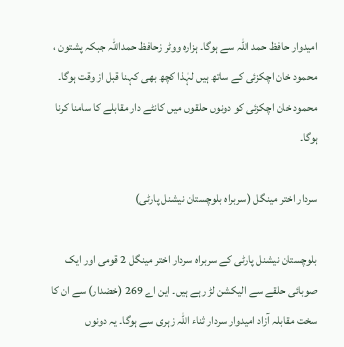امیدوار حافظ حمد اللہ سے ہوگا۔ ہزارہ ووٹر زحافظ حمداللہ جبکہ پشتون ، محمود خان اچکزئی کے ساتھ ہیں لہٰذا کچھ بھی کہنا قبل از وقت ہوگا۔ محمود خان اچکزئی کو دونوں حلقوں میں کانٹے دار مقابلے کا سامنا کرنا ہوگا۔

سردار اختر مینگل (سربراہ بلوچستان نیشنل پارٹی)

بلوچستان نیشنل پارٹی کے سربراہ سردار اختر مینگل 2 قومی اور ایک صوبائی حلقے سے الیکشن لڑ رہے ہیں۔ این اے 269 (خضدار) سے ان کا سخت مقابلہ آزاد امیدوار سردار ثناء اللہ زہری سے ہوگا۔ یہ دونوں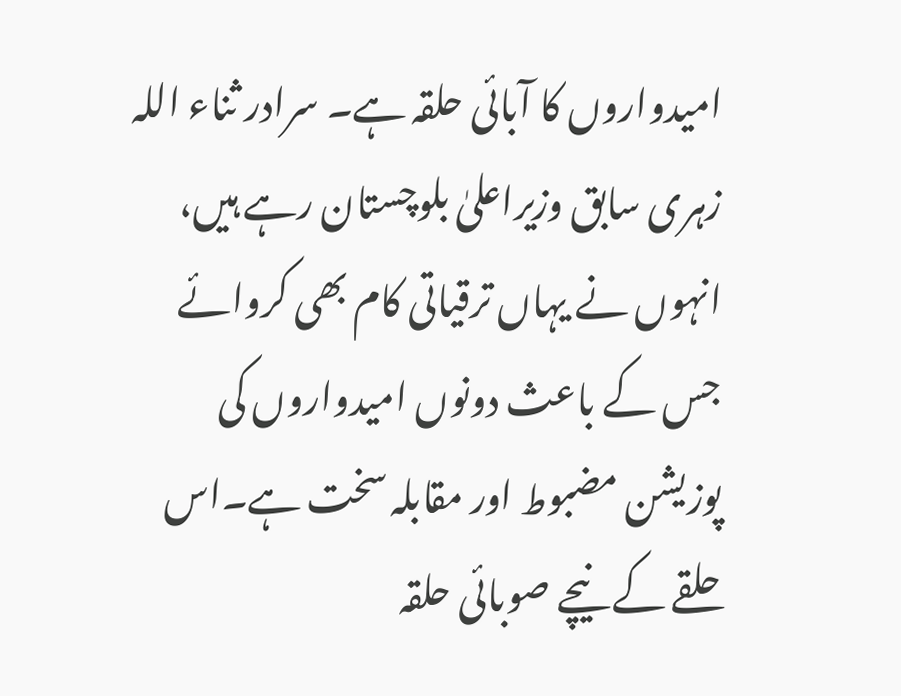امیدواروں کا آبائی حلقہ ہے۔ سرادر ثناء اللہ زہری سابق وزیراعلیٰ بلوچستان رہے ہیں، انہوں نے یہاں ترقیاتی کام بھی کروائے جس کے باعث دونوں امیدواروں کی پوزیشن مضبوط اور مقابلہ سخت ہے۔اس حلقے کے نیچے صوبائی حلقہ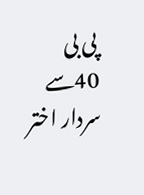پی بی 40سے سردار اختر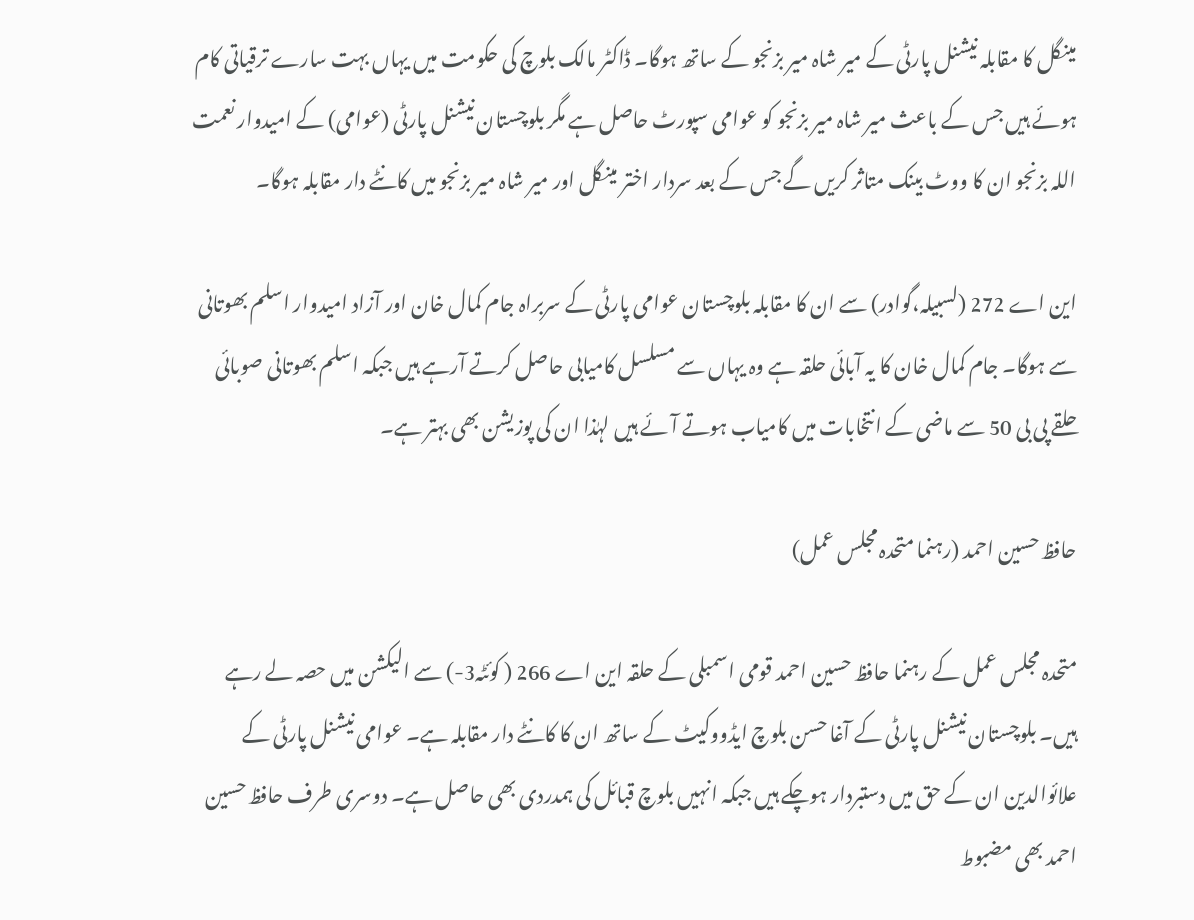مینگل کا مقابلہ نیشنل پارٹی کے میر شاہ میر بزنجو کے ساتھ ہوگا۔ ڈاکٹر مالک بلوچ کی حکومت میں یہاں بہت سارے ترقیاتی کام ہوئے ہیں جس کے باعث میر شاہ میر بزنجو کو عوامی سپورٹ حاصل ہے مگر بلوچستان نیشنل پارٹی (عوامی) کے امیدوار نعمت اللہ بزنجو ان کا ووٹ بینک متاثر کریں گے جس کے بعد سردار اختر مینگل اور میر شاہ میر بزنجو میں کانٹے دار مقابلہ ہوگا۔

این اے 272 (لسبیلہ،گوادر) سے ان کا مقابلہ بلوچستان عوامی پارٹی کے سربراہ جام کمال خان اور آزاد امیدوار اسلم بھوتانی سے ہوگا۔ جام کمال خان کا یہ آبائی حلقہ ہے وہ یہاں سے مسلسل کامیابی حاصل کرتے آرہے ہیں جبکہ اسلم بھوتانی صوبائی حلقے پی بی 50 سے ماضی کے انتخابات میں کامیاب ہوتے آئے ہیں لہٰذا ان کی پوزیشن بھی بہتر ہے۔

حافظ حسین احمد (رہنما متحدہ مجلس عمل)

متحدہ مجلس عمل کے رہنما حافظ حسین احمد قومی اسمبلی کے حلقہ این اے 266 ( کوئٹہ3-) سے الیکشن میں حصہ لے رہے ہیں۔ بلوچستان نیشنل پارٹی کے آغا حسن بلوچ ایڈووکیٹ کے ساتھ ان کا کانٹے دار مقابلہ ہے۔ عوامی نیشنل پارٹی کے علائوالدین ان کے حق میں دستبردار ہوچکے ہیں جبکہ انہیں بلوچ قبائل کی ہمدردی بھی حاصل ہے۔ دوسری طرف حافظ حسین احمد بھی مضبوط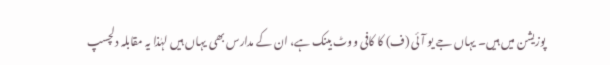پوزیشن میں ہیں۔ یہاں جے یو آئی (ف) کا کافی ووٹ بینک ہے، ان کے مدارس بھی یہاں ہیں لہٰذا یہ مقابلہ دلچسپ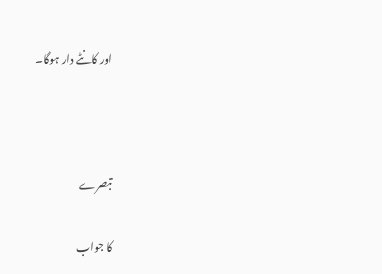اور کانٹے دار ہوگا۔



تبصرے

کا جواب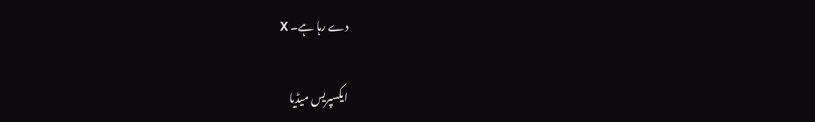دے رہا ہے۔ X

ایکسپریس میڈیا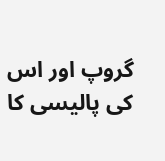گروپ اور اس کی پالیسی کا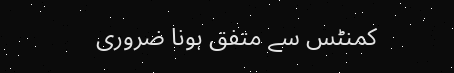کمنٹس سے متفق ہونا ضروری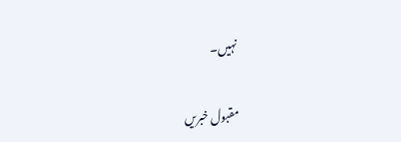نہیں۔

مقبول خبریں